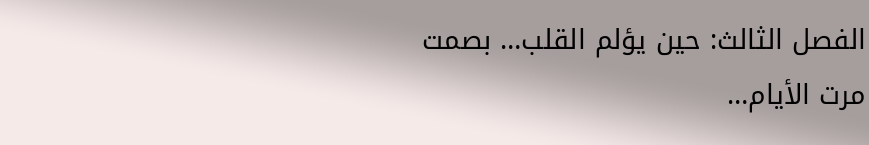الفصل الثالث: حين يؤلم القلب… بصمت
مرت الأيام…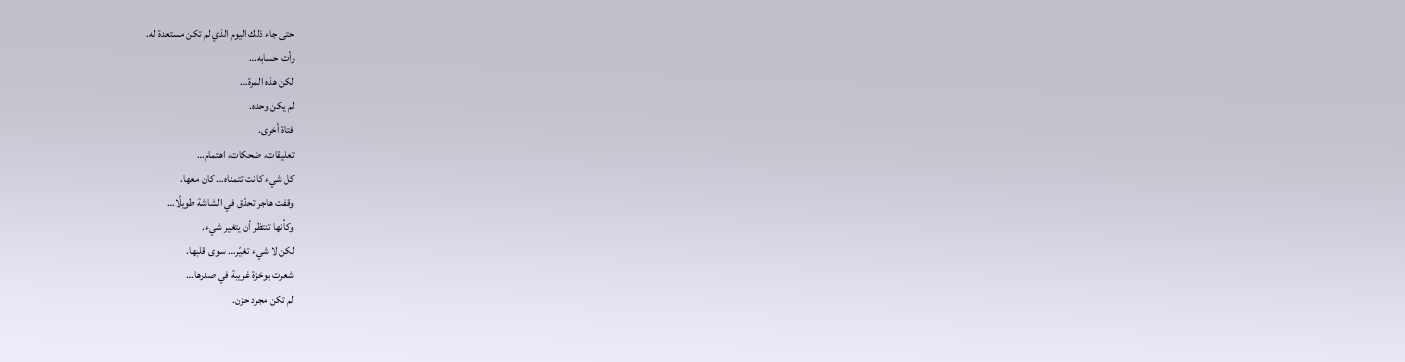حتى جاء ذلك اليوم الذي لم تكن مستعدة له.
رأت حسابه…
لكن هذه المرة…
لم يكن وحده.
فتاة أخرى.
تعليقات، ضحكات، اهتمام…
كل شيء كانت تتمناه… كان معها.
وقفت هاجر تحدّق في الشاشة طويلًا…
وكأنها تنتظر أن يتغير شيء.
لكن لا شيء تغيّر… سوى قلبها.
شعرت بوخزة غريبة في صدرها…
لم تكن مجرد حزن.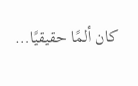كان ألمًا حقيقيًا…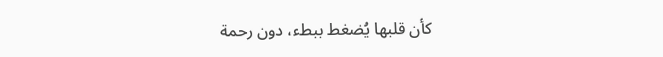كأن قلبها يُضغط ببطء، دون رحمة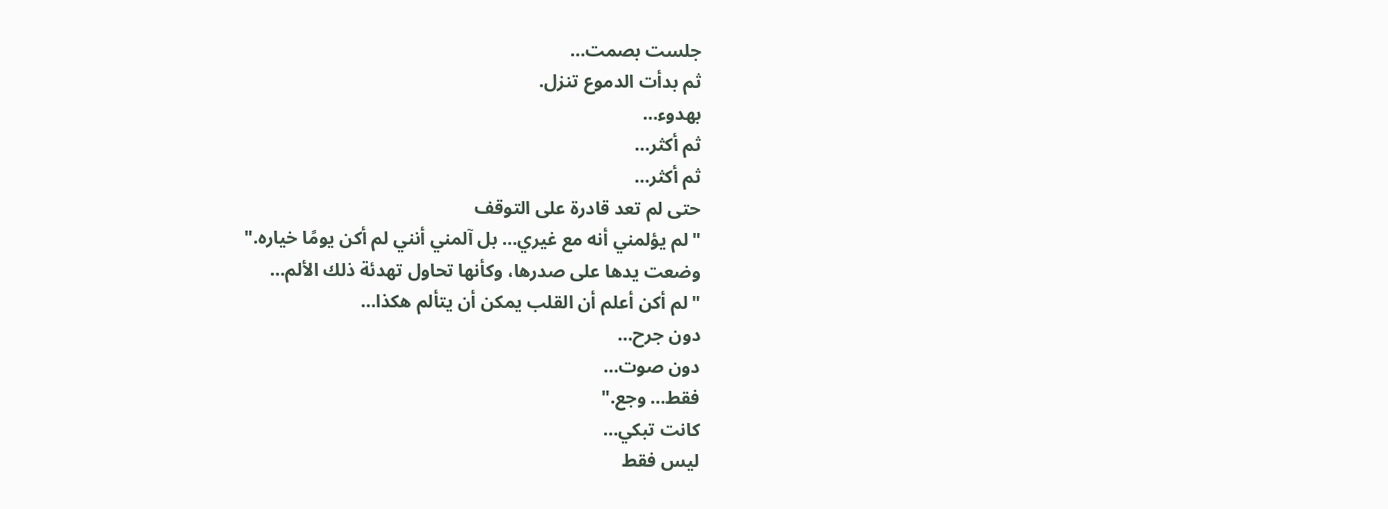جلست بصمت…
ثم بدأت الدموع تنزل.
بهدوء…
ثم أكثر…
ثم أكثر…
حتى لم تعد قادرة على التوقف
"لم يؤلمني أنه مع غيري… بل آلمني أنني لم أكن يومًا خياره."
وضعت يدها على صدرها، وكأنها تحاول تهدئة ذلك الألم…
"لم أكن أعلم أن القلب يمكن أن يتألم هكذا…
دون جرح…
دون صوت…
فقط… وجع."
كانت تبكي…
ليس فقط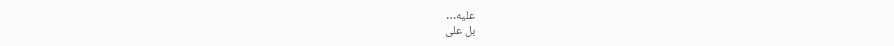عليه…
بل على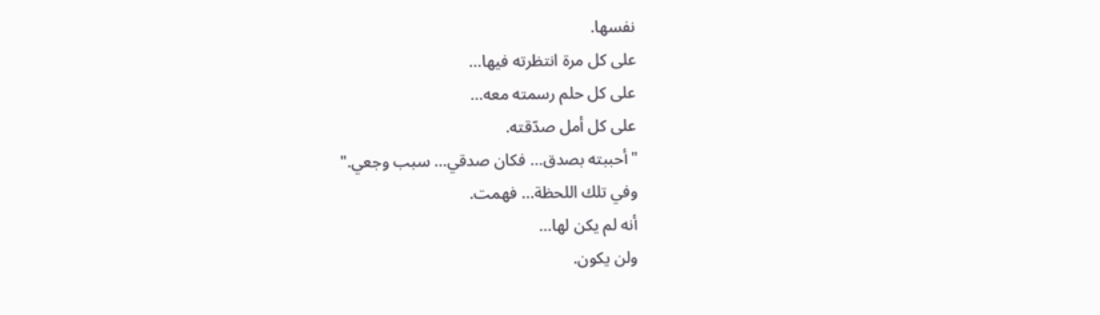نفسها.
على كل مرة انتظرته فيها…
على كل حلم رسمته معه…
على كل أمل صدّقته.
"أحببته بصدق… فكان صدقي… سبب وجعي."
وفي تلك اللحظة… فهمت.
أنه لم يكن لها…
ولن يكون.